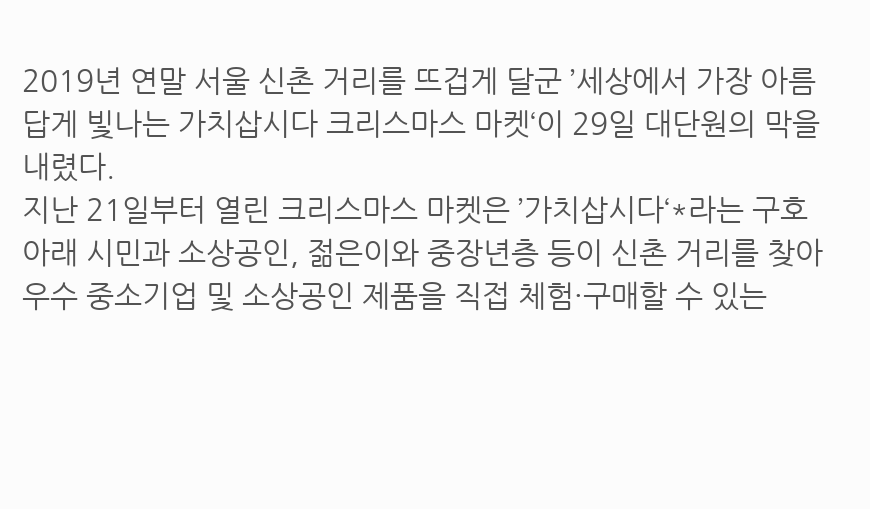2019년 연말 서울 신촌 거리를 뜨겁게 달군 ’세상에서 가장 아름답게 빛나는 가치삽시다 크리스마스 마켓‘이 29일 대단원의 막을 내렸다.
지난 21일부터 열린 크리스마스 마켓은 ’가치삽시다‘*라는 구호 아래 시민과 소상공인, 젊은이와 중장년층 등이 신촌 거리를 찾아 우수 중소기업 및 소상공인 제품을 직접 체험·구매할 수 있는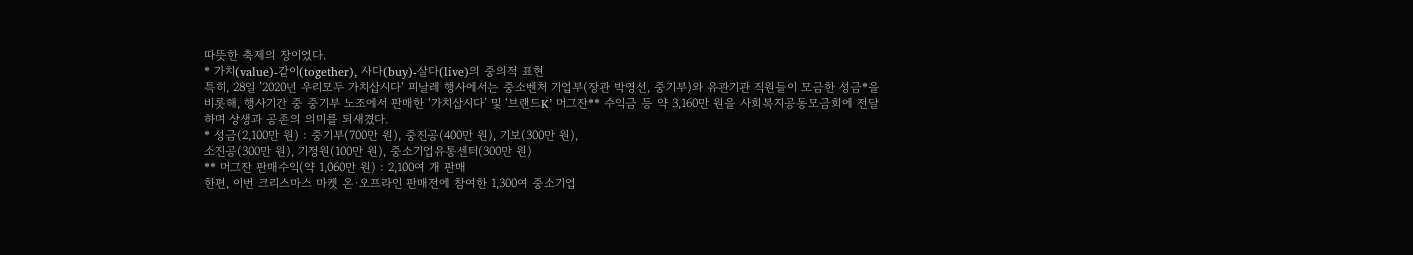따뜻한 축제의 장이었다.
* 가치(value)-같이(together), 사다(buy)-살다(live)의 중의적 표현
특히, 28일 ’2020년 우리모두 가치삽시다‘ 피날레 행사에서는 중소벤처 기업부(장관 박영선, 중기부)와 유관기관 직원들이 모금한 성금*을 비롯해, 행사기간 중 중기부 노조에서 판매한 ‘가치삽시다’ 및 ‘브랜드K’ 머그잔** 수익금 등 약 3,160만 원을 사회복지공동모금회에 전달하며 상생과 공존의 의미를 되새겼다.
* 성금(2,100만 원) : 중기부(700만 원), 중진공(400만 원), 기보(300만 원),
소진공(300만 원), 기정원(100만 원), 중소기업유통센터(300만 원)
** 머그잔 판매수익(약 1,060만 원) : 2,100여 개 판매
한편, 이번 크리스마스 마켓 온·오프라인 판매전에 참여한 1,300여 중소기업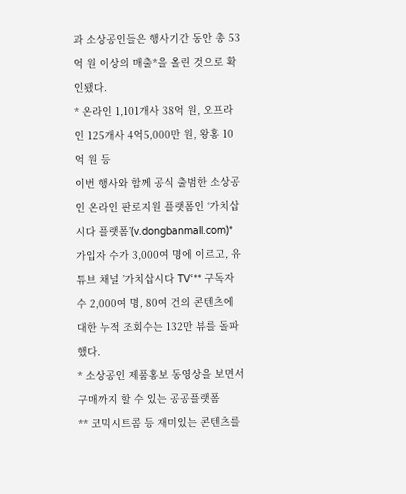과 소상공인들은 행사기간 동안 총 53억 원 이상의 매출*을 올린 것으로 확인됐다.
* 온라인 1,101개사 38억 원, 오프라인 125개사 4억5,000만 원, 왕홍 10억 원 등
이번 행사와 함께 공식 출범한 소상공인 온라인 판로지원 플랫폼인 ‘가치삽시다 플랫폼’(v.dongbanmall.com)* 가입자 수가 3,000여 명에 이르고, 유튜브 채널 ’가치삽시다 TV‘** 구독자 수 2,000여 명, 80여 건의 콘텐츠에 대한 누적 조회수는 132만 뷰를 돌파했다.
* 소상공인 제품홍보 동영상을 보면서 구매까지 할 수 있는 공공플랫폼
** 코믹시트콤 등 재미있는 콘텐츠를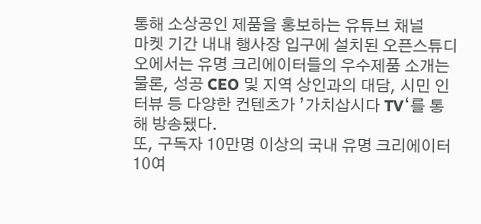통해 소상공인 제품을 홍보하는 유튜브 채널
마켓 기간 내내 행사장 입구에 설치된 오픈스튜디오에서는 유명 크리에이터들의 우수제품 소개는 물론, 성공 CEO 및 지역 상인과의 대담, 시민 인터뷰 등 다양한 컨텐츠가 ’가치삽시다 TV‘를 통해 방송됐다.
또, 구독자 10만명 이상의 국내 유명 크리에이터 10여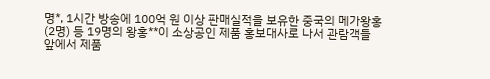명*, 1시간 방송에 100억 원 이상 판매실적을 보유한 중국의 메가왕홍(2명) 등 19명의 왕홍**이 소상공인 제품 홍보대사로 나서 관람객들 앞에서 제품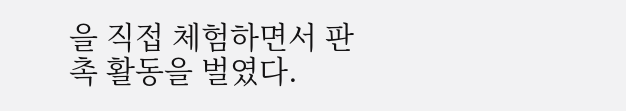을 직접 체험하면서 판촉 활동을 벌였다.